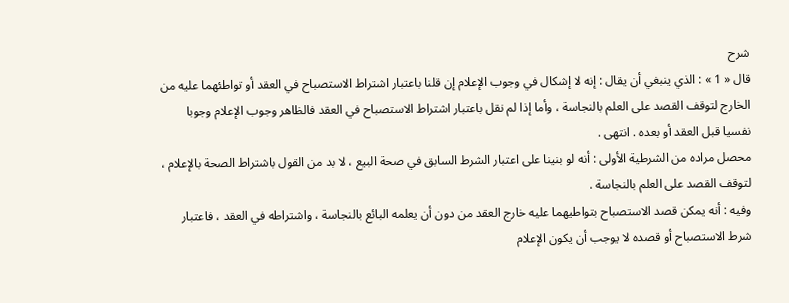شرح
قال « 1 » : الذي ينبغي أن يقال : إنه لا إشكال في وجوب الإعلام إن قلنا باعتبار اشتراط الاستصباح في العقد أو تواطئهما عليه من الخارج لتوقف القصد على العلم بالنجاسة ، وأما إذا لم نقل باعتبار اشتراط الاستصباح في العقد فالظاهر وجوب الإعلام وجوبا نفسيا قبل العقد أو بعده . انتهى .
محصل مراده من الشرطية الأولى : أنه لو بنينا على اعتبار الشرط السابق في صحة البيع ، لا بد من القول باشتراط الصحة بالإعلام ، لتوقف القصد على العلم بالنجاسة .
وفيه : أنه يمكن قصد الاستصباح بتواطيهما عليه خارج العقد من دون أن يعلمه البائع بالنجاسة ، واشتراطه في العقد ، فاعتبار شرط الاستصباح أو قصده لا يوجب أن يكون الإعلام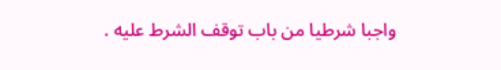واجبا شرطيا من باب توقف الشرط عليه .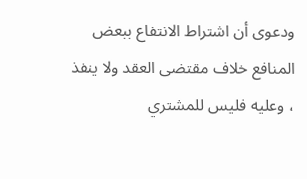ودعوى أن اشتراط الانتفاع ببعض المنافع خلاف مقتضى العقد ولا ينفذ ، وعليه فليس للمشتري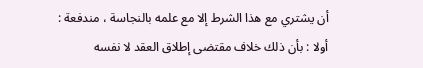أن يشتري مع هذا الشرط إلا مع علمه بالنجاسة ، مندفعة :
أولا : بأن ذلك خلاف مقتضى إطلاق العقد لا نفسه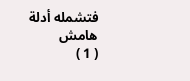فتشمله أدلة
هامش
( 1 )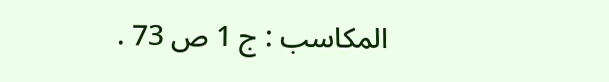المكاسب : ج 1 ص 73 .